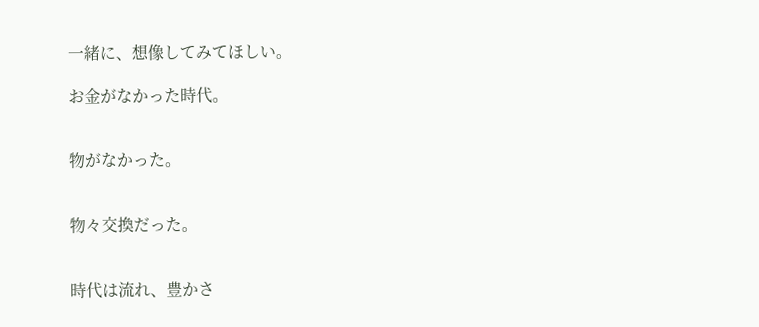一緒に、想像してみてほしい。

お金がなかった時代。


物がなかった。


物々交換だった。


時代は流れ、豊かさ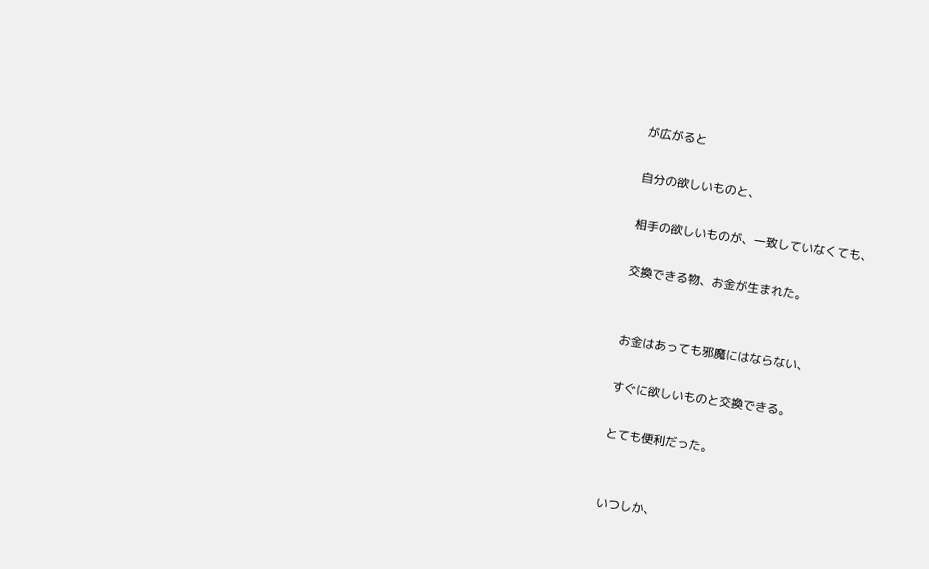が広がると

自分の欲しいものと、

相手の欲しいものが、一致していなくても、

交換できる物、お金が生まれた。


お金はあっても邪魔にはならない、

すぐに欲しいものと交換できる。

とても便利だった。


いつしか、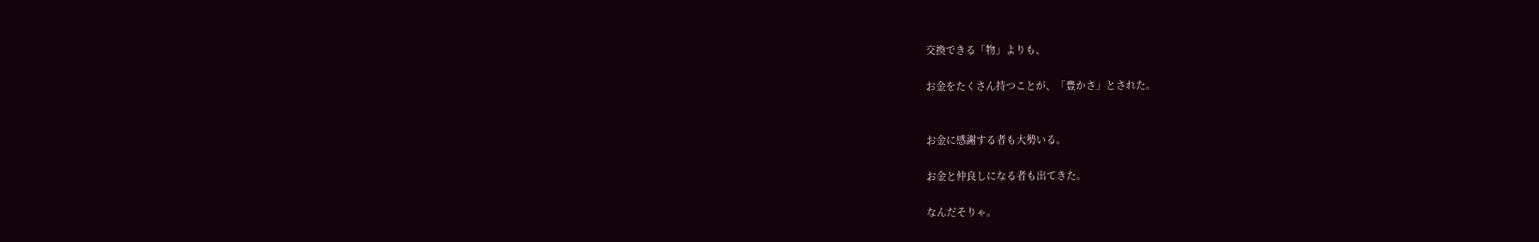交換できる「物」よりも、

お金をたくさん持つことが、「豊かさ」とされた。


お金に感謝する者も大勢いる。

お金と仲良しになる者も出てきた。

なんだそりゃ。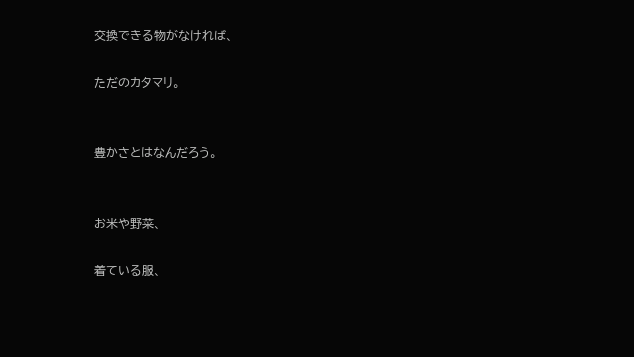交換できる物がなければ、

ただのカタマリ。


豊かさとはなんだろう。


お米や野菜、

着ている服、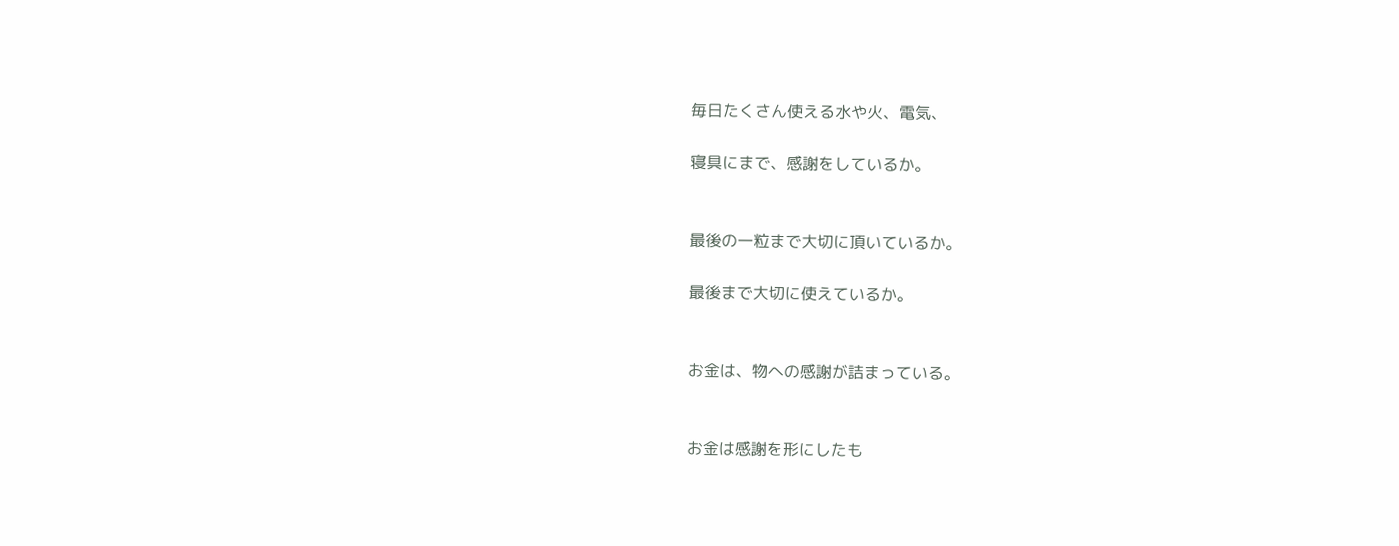毎日たくさん使える水や火、電気、

寝具にまで、感謝をしているか。


最後の一粒まで大切に頂いているか。

最後まで大切に使えているか。


お金は、物への感謝が詰まっている。


お金は感謝を形にしたも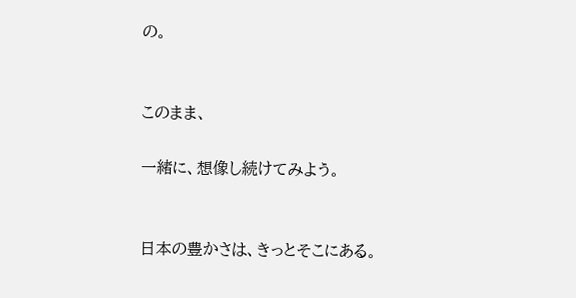の。


このまま、

一緒に、想像し続けてみよう。


日本の豊かさは、きっとそこにある。